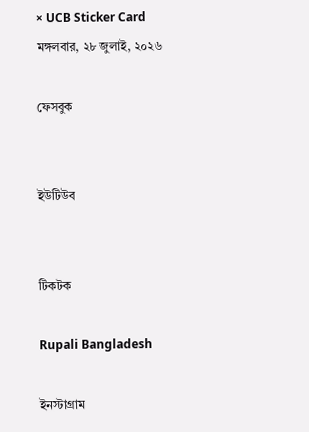× UCB Sticker Card
মঙ্গলবার, ২৮ জুলাই, ২০২৬

ফেসবুক


ইউটিউব


টিকটক

Rupali Bangladesh

ইনস্টাগ্রাম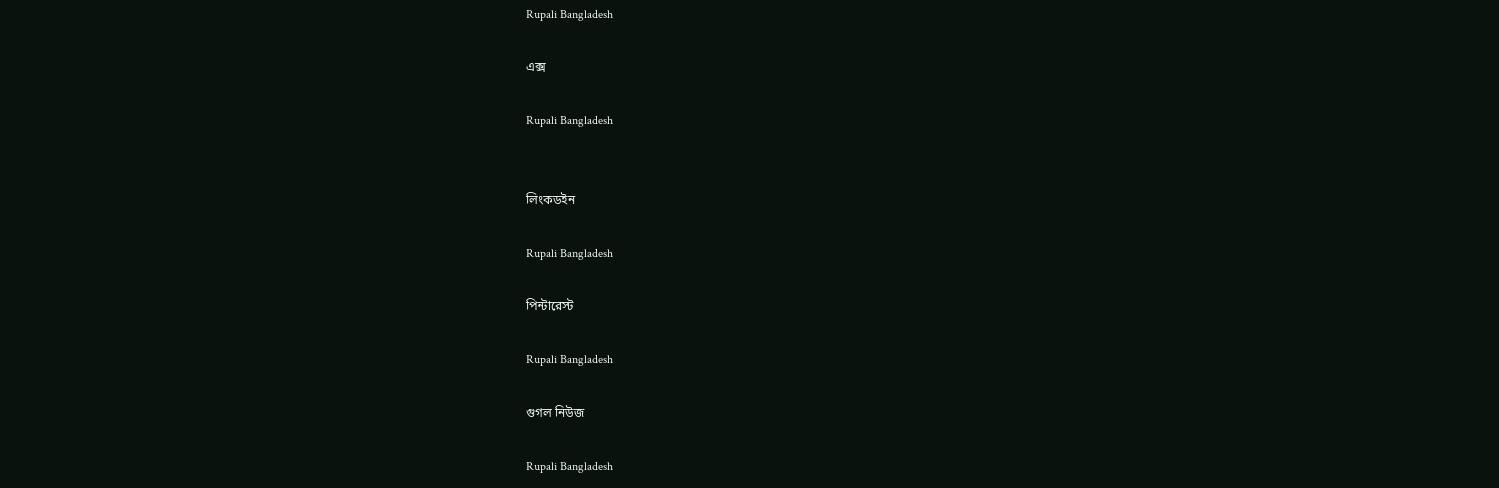Rupali Bangladesh

এক্স

Rupali Bangladesh


লিংকডইন

Rupali Bangladesh

পিন্টারেস্ট

Rupali Bangladesh

গুগল নিউজ

Rupali Bangladesh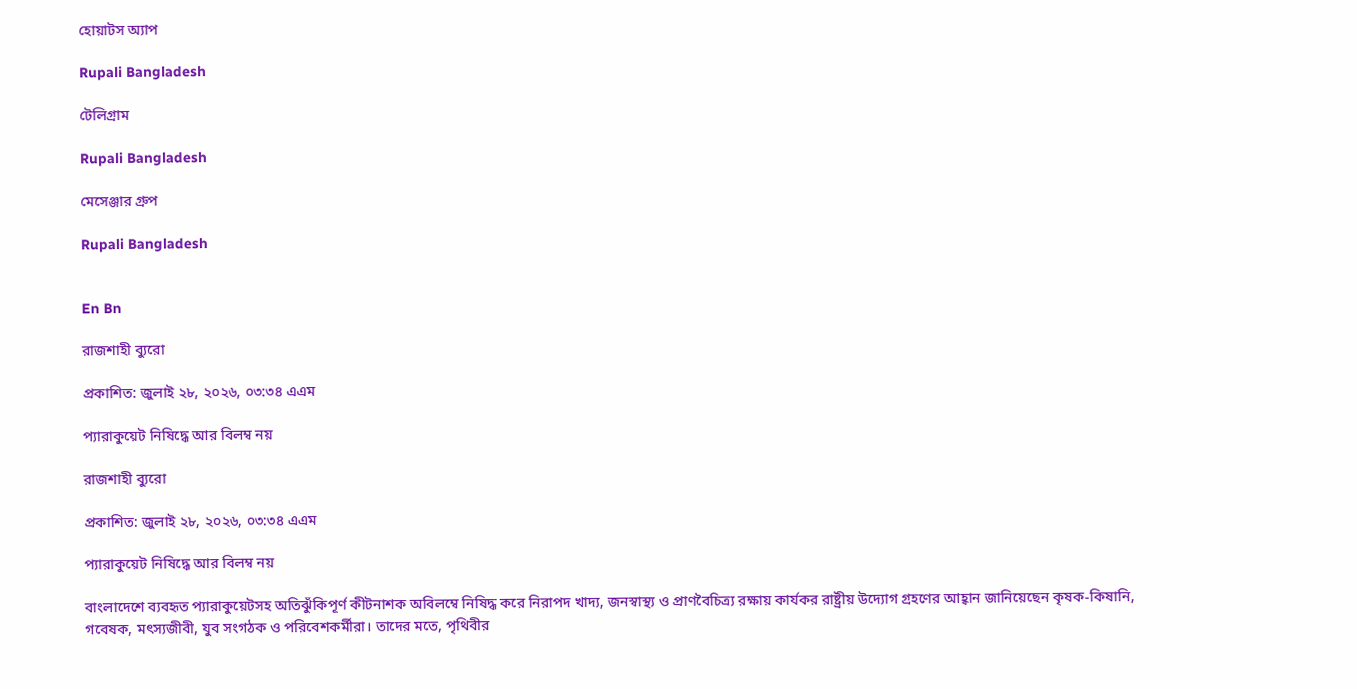হোয়াটস অ্যাপ

Rupali Bangladesh

টেলিগ্রাম

Rupali Bangladesh

মেসেঞ্জার গ্রুপ

Rupali Bangladesh


En Bn

রাজশাহী ব্যুরো

প্রকাশিত: জুলাই ২৮, ২০২৬, ০৩:৩৪ এএম

প্যারাকুয়েট নিষিদ্ধে আর বিলম্ব নয়

রাজশাহী ব্যুরো

প্রকাশিত: জুলাই ২৮, ২০২৬, ০৩:৩৪ এএম

প্যারাকুয়েট নিষিদ্ধে আর বিলম্ব নয়

বাংলাদেশে ব্যবহৃত প্যারাকুয়েটসহ অতিঝুঁকিপূর্ণ কীটনাশক অবিলম্বে নিষিদ্ধ করে নিরাপদ খাদ্য, জনস্বাস্থ্য ও প্রাণবৈচিত্র্য রক্ষায় কার্যকর রাষ্ট্রীয় উদ্যোগ গ্রহণের আহ্বান জানিয়েছেন কৃষক-কিষানি, গবেষক, মৎস্যজীবী, যুব সংগঠক ও পরিবেশকর্মীরা। তাদের মতে, পৃথিবীর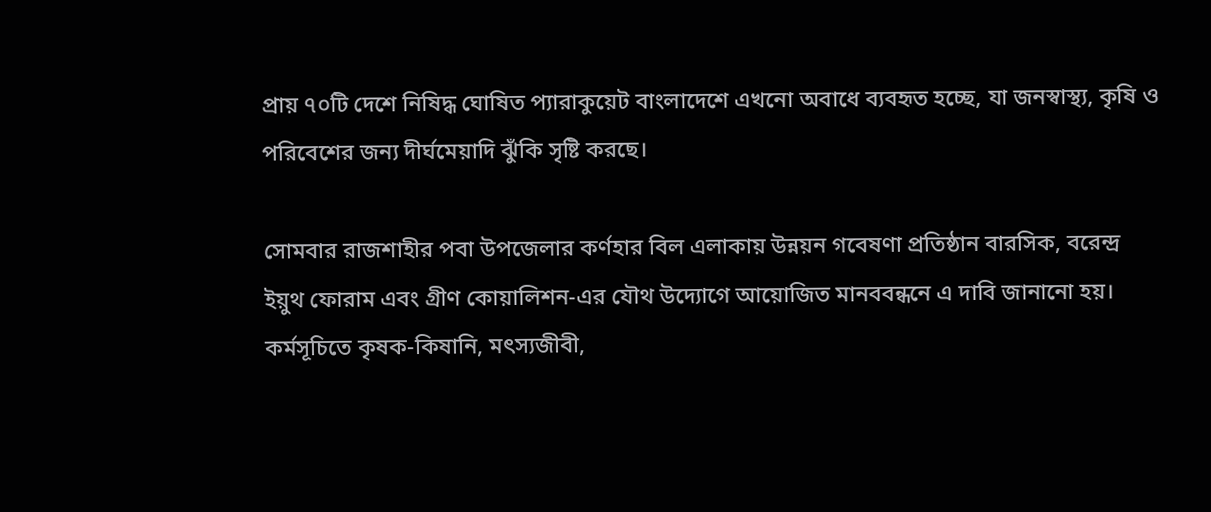প্রায় ৭০টি দেশে নিষিদ্ধ ঘোষিত প্যারাকুয়েট বাংলাদেশে এখনো অবাধে ব্যবহৃত হচ্ছে, যা জনস্বাস্থ্য, কৃষি ও পরিবেশের জন্য দীর্ঘমেয়াদি ঝুঁকি সৃষ্টি করছে।

সোমবার রাজশাহীর পবা উপজেলার কর্ণহার বিল এলাকায় উন্নয়ন গবেষণা প্রতিষ্ঠান বারসিক, বরেন্দ্র ইয়ুথ ফোরাম এবং গ্রীণ কোয়ালিশন-এর যৌথ উদ্যোগে আয়োজিত মানববন্ধনে এ দাবি জানানো হয়। কর্মসূচিতে কৃষক-কিষানি, মৎস্যজীবী,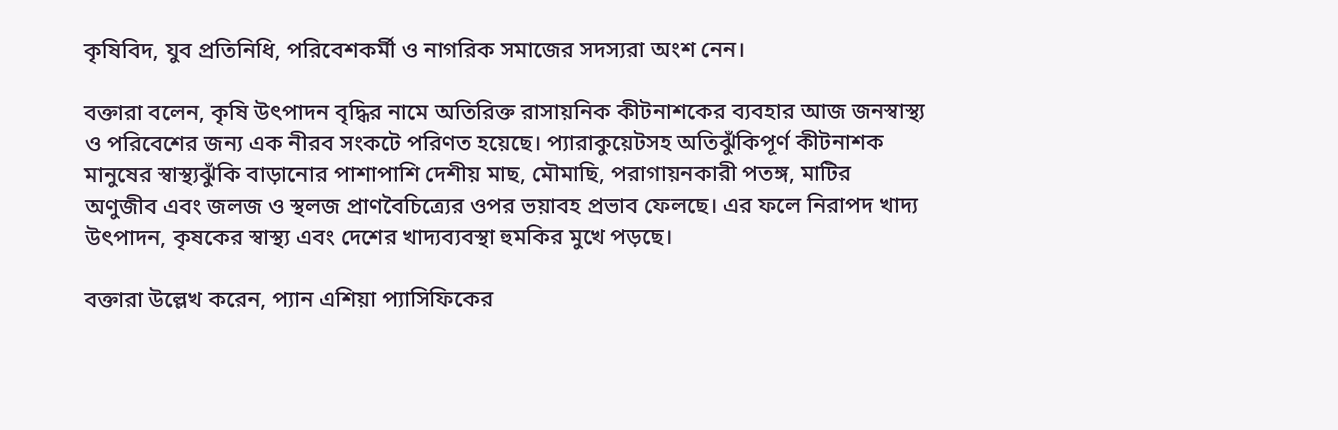কৃষিবিদ, যুব প্রতিনিধি, পরিবেশকর্মী ও নাগরিক সমাজের সদস্যরা অংশ নেন।

বক্তারা বলেন, কৃষি উৎপাদন বৃদ্ধির নামে অতিরিক্ত রাসায়নিক কীটনাশকের ব্যবহার আজ জনস্বাস্থ্য ও পরিবেশের জন্য এক নীরব সংকটে পরিণত হয়েছে। প্যারাকুয়েটসহ অতিঝুঁকিপূর্ণ কীটনাশক মানুষের স্বাস্থ্যঝুঁকি বাড়ানোর পাশাপাশি দেশীয় মাছ, মৌমাছি, পরাগায়নকারী পতঙ্গ, মাটির অণুজীব এবং জলজ ও স্থলজ প্রাণবৈচিত্র্যের ওপর ভয়াবহ প্রভাব ফেলছে। এর ফলে নিরাপদ খাদ্য উৎপাদন, কৃষকের স্বাস্থ্য এবং দেশের খাদ্যব্যবস্থা হুমকির মুখে পড়ছে।

বক্তারা উল্লেখ করেন, প্যান এশিয়া প্যাসিফিকের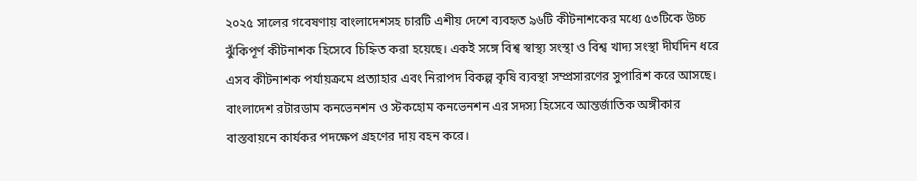২০২৫ সালের গবেষণায় বাংলাদেশসহ চারটি এশীয় দেশে ব্যবহৃত ৯৬টি কীটনাশকের মধ্যে ৫৩টিকে উচ্চ ঝুঁকিপূর্ণ কীটনাশক হিসেবে চিহ্নিত করা হয়েছে। একই সঙ্গে বিশ্ব স্বাস্থ্য সংস্থা ও বিশ্ব খাদ্য সংস্থা দীর্ঘদিন ধরে এসব কীটনাশক পর্যায়ক্রমে প্রত্যাহার এবং নিরাপদ বিকল্প কৃষি ব্যবস্থা সম্প্রসারণের সুপারিশ করে আসছে। বাংলাদেশ রটারডাম কনভেনশন ও স্টকহোম কনভেনশন এর সদস্য হিসেবে আন্তর্জাতিক অঙ্গীকার বাস্তবায়নে কার্যকর পদক্ষেপ গ্রহণের দায় বহন করে।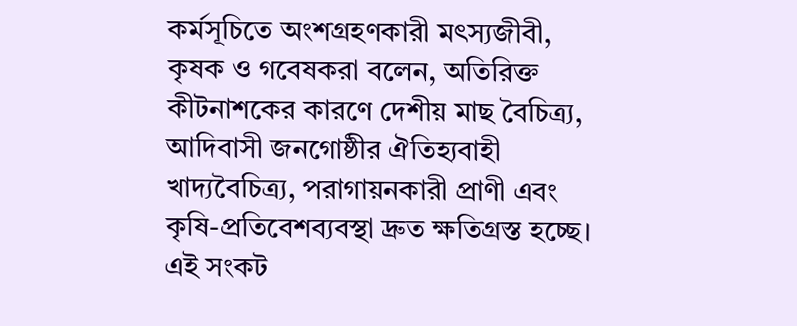কর্মসূচিতে অংশগ্রহণকারী মৎস্যজীবী, কৃষক ও গবেষকরা বলেন, অতিরিক্ত কীটনাশকের কারণে দেশীয় মাছ বৈচিত্র্য, আদিবাসী জনগোষ্ঠীর ঐতিহ্যবাহী খাদ্যবৈচিত্র্য, পরাগায়নকারী প্রাণী এবং কৃষি-প্রতিবেশব্যবস্থা দ্রুত ক্ষতিগ্রস্ত হচ্ছে। এই সংকট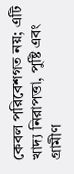কেবল পরিবেশগত নয়; এটি খাদ্য নিরাপত্তা, পুষ্টি এবং গ্রামীণ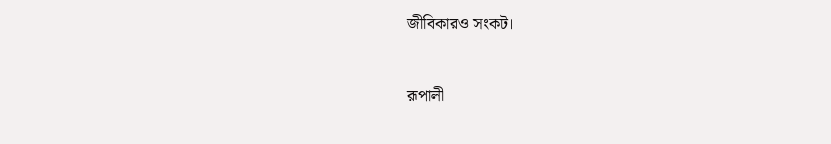জীবিকারও সংকট।



রূপালী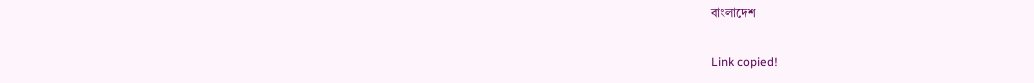বাংলাদেশ

Link copied!